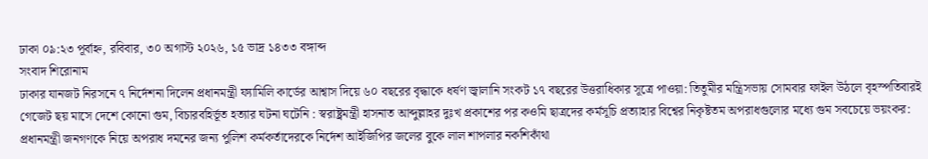ঢাকা ০৯:২৩ পূর্বাহ্ন, রবিবার, ৩০ অগাস্ট ২০২৬, ১৫ ভাদ্র ১৪৩৩ বঙ্গাব্দ
সংবাদ শিরোনাম
ঢাকার যানজট নিরসনে ৭ নির্দেশনা দিলেন প্রধানমন্ত্রী ফ্যামিলি কার্ডের আশ্বাস দিয়ে ৬০ বছরের বৃদ্ধাকে ধর্ষণ জ্বালানি সংকট ১৭ বছরের উত্তরাধিকার সূত্রে পাওয়া: তিতুমীর মন্ত্রিসভায় সোমবার ফাইল উঠলে বৃহস্পতিবারই গেজেট ছয় মাসে দেশে কোনো গুম, বিচারবহির্ভূত হত্যার ঘটনা ঘটেনি : স্বরাষ্ট্রমন্ত্রী হাসনাত আব্দুল্লাহর দুঃখ প্রকাশের পর কওমি ছাত্রদের কর্মসূচি প্রত্যাহার বিশ্বের নিকৃষ্টতম অপরাধগুলোর মধ্যে গুম সবচেয়ে ভয়ংকর: প্রধানমন্ত্রী জনগণকে নিয়ে অপরাধ দমনের জন্য পুলিশ কর্মকর্তাদেরকে নির্দেশ আইজিপির জলের বুকে লাল শাপলার নকশিকাঁথা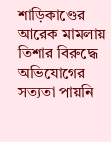শাড়িকাণ্ডের আরেক মামলায় তিশার বিরুদ্ধে অভিযোগের সত্যতা পায়নি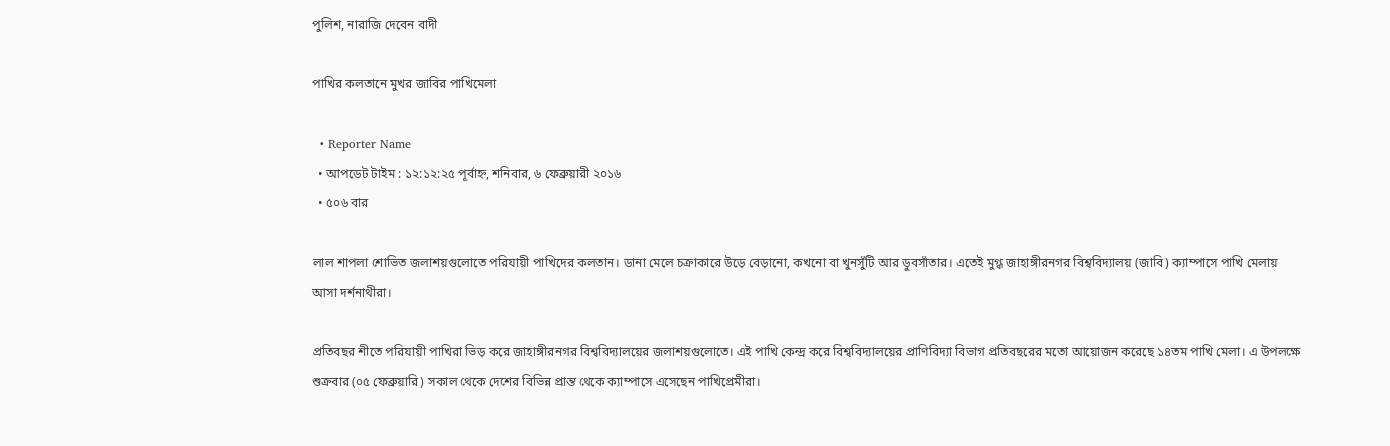পুলিশ, নারাজি দেবেন বাদী

পাখির কলতানে মুখর জাবির পাখিমেল‍া

  • Reporter Name
  • আপডেট টাইম : ১২:১২:২৫ পূর্বাহ্ন, শনিবার, ৬ ফেব্রুয়ারী ২০১৬
  • ৫০৬ বার

লাল শাপলা শোভিত জলাশয়গুলোতে পরিযায়ী পাখিদের কলতান। ডানা মেলে চক্রাকারে উড়ে বেড়ানো, কখনো বা খুনসুঁটি আর ডুবসাঁতার। এতেই মুগ্ধ জাহাঙ্গীরনগর বিশ্ববিদ্যালয় (জাবি) ক্যাম্পাসে পাখি মেলায় আসা দর্শনাথীরা।

প্রতিবছর শীতে পরিযায়ী পাখিরা ভিড় করে জাহাঙ্গীরনগর বিশ্ববিদ্যালয়ের জলাশয়গুলোতে। এই পাখি কেন্দ্র করে বিশ্ববিদ্যালয়ের প্রাণিবিদ্যা বিভাগ প্রতিবছরের মতো আয়োজন করেছে ১৪তম পাখি মেলা। এ উপলক্ষে শুক্রবার (০৫ ফেব্রুয়ারি) সকাল থেকে দেশের বিভিন্ন প্রান্ত থেকে ক্যাম্পাসে এসেছেন পাখিপ্রেমীরা।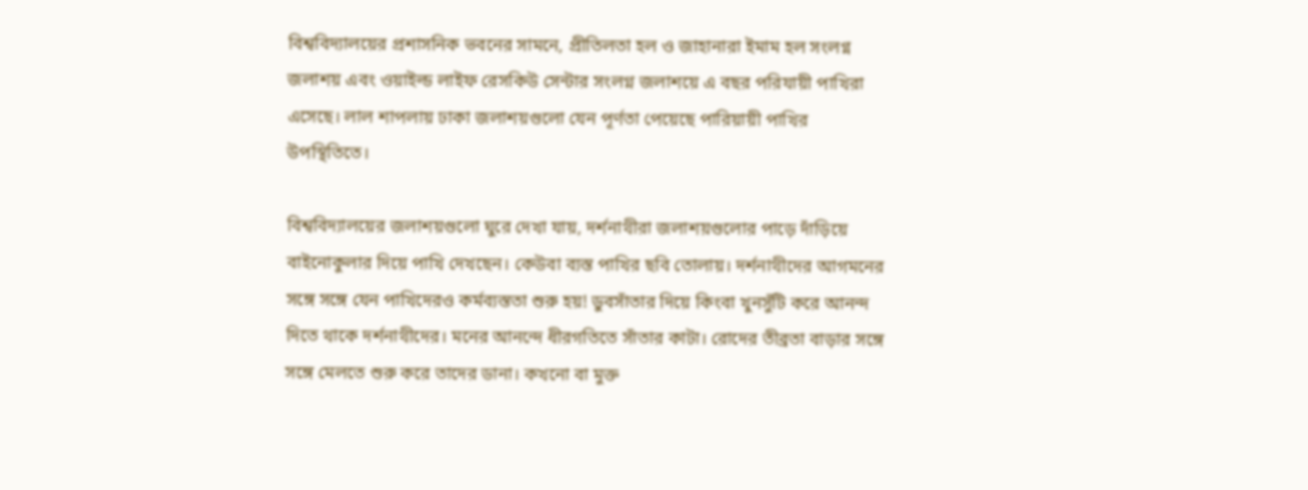বিশ্ববিদ্যালয়ের প্রশাসনিক ভবনের সামনে, প্রীতিলতা হল ও জাহানারা ইমাম হল সংলগ্ন জলাশয় এবং ওয়াইল্ড লাইফ রেসকিউ সেন্টার সংলগ্ন জলাশয়ে এ বছর পরিযায়ী পাখিরা এসেছে। লাল শাপলায় ঢাকা জলাশয়গুলো যেন পূর্ণতা পেয়েছে পারিয়ায়ী পাখির উপস্থিতিতে।

বিশ্ববিদ্যালয়ের জলাশয়গুলো ঘুরে দেখা যায়, দর্শনাথীরা জলাশয়গুলোর পাড়ে দাঁড়িয়ে বাইনোকুলার দিয়ে পাখি দেখছেন। কেউবা ব্যস্ত পাখির ছবি তোলায়। দর্শনাথীদের আগমনের সঙ্গে সঙ্গে যেন পাখিদেরও কর্মব্যস্ততা শুরু হয়! ডুবসাঁতার দিয়ে কিংবা খুনসুঁটি করে আনন্দ দিতে থাকে দর্শনাথীদের। মনের আনন্দে ধীরগতিতে সাঁতার কাটা। রোদের তীব্রতা বাড়ার সঙ্গে সঙ্গে মেলতে শুরু করে তাদের ডানা। কখনো বা মুক্ত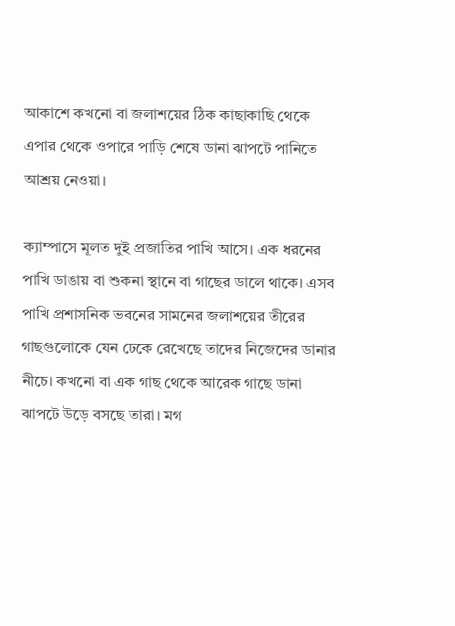আকাশে কখনো বা জলাশয়ের ঠিক কাছাকাছি থেকে এপার থেকে ওপারে পাড়ি শেষে ডানা ঝাপটে পানিতে আশ্রয় নেওয়া।

ক্যাম্পাসে মূলত দুই প্রজাতির পাখি আসে। এক ধরনের পাখি ডাঙায় বা শুকনা স্থানে বা গাছের ডালে থাকে। এসব পাখি প্রশাসনিক ভবনের সামনের জলাশয়ের তীরের গাছগুলোকে যেন ঢেকে রেখেছে তাদের নিজেদের ডানার নীচে। কখনো বা এক গাছ থেকে আরেক গাছে ডানা ঝাপটে উড়ে বসছে তারা। মগ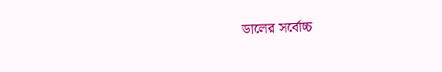ডালের সর্বোচ্চ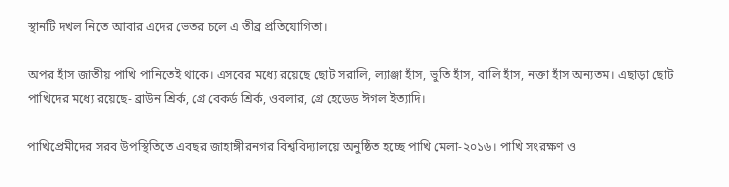স্থানটি দখল নিতে আবার এদের ভেতর চলে এ তীব্র প্রতিযোগিতা।

অপর হাঁস জাতীয় পাখি পানিতেই থাকে। এসবের মধ্যে রয়েছে ছোট সরালি, ল্যাঞ্জা হাঁস, ভুতি হাঁস, বালি হাঁস, নক্তা হাঁস অন্যতম। এছাড়া ছোট পাখিদের মধ্যে রয়েছে- ব্রাউন শ্রির্ক, গ্রে বেকর্ড শ্রির্ক, ওবলার, গ্রে হেডেড ঈগল ইত্যাদি।

পাখিপ্রেমীদের সরব উপস্থিতিতে এবছর জাহাঙ্গীরনগর বিশ্ববিদ্যালয়ে অনুষ্ঠিত হচ্ছে পাখি মেলা-২০১৬। পাখি সংরক্ষণ ও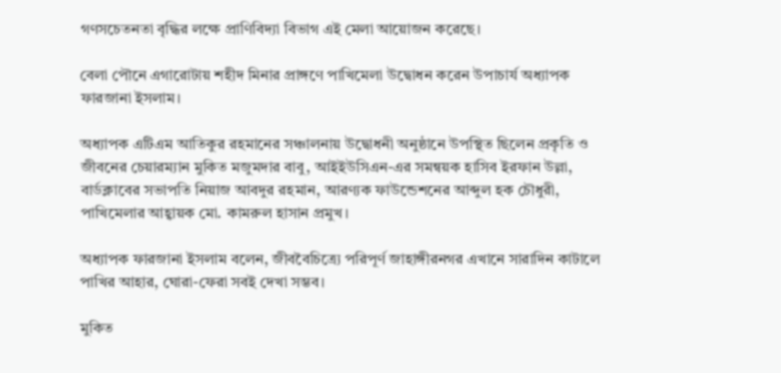গণসচেতনতা বৃদ্ধির লক্ষে প্রাণিবিদ্যা বিভাগ এই মেলা আয়োজন করেছে।

বেলা পৌনে এগারোটায় শহীদ মিনার প্রাঙ্গণে পাখিমেলা উদ্বোধন করেন উপাচার্য অধ্যাপক ফারজানা ইসলাম।

অধ্যাপক এটিএম আতিকুর রহমানের সঞ্চালনায় উদ্বোধনী অনুষ্ঠানে উপস্থিত ছিলেন প্রকৃতি ও জীবনের চেয়ারম্যান মুকিত মজুমদার বাবু, আইইউসিএন-এর সমন্বয়ক হাসিব ইরফান উল্লা, বার্ডক্লাবের সভাপতি নিয়াজ আবদুর রহমান, আরণ্যক ফাউন্ডেশনের আব্দুল হক চৌধুরী, পাখিমেলার আহ্বায়ক মো. কামরুল হাসান প্রমুখ।

অধ্যাপক ফারজানা ইসলাম বলেন, জীববৈচিত্র্যে পরিপূর্ণ জাহাঙ্গীরনগর এখানে সারাদিন কাটালে পাখির আহার, ঘোরা-ফেরা সবই দেখা সম্ভব।

মুকিত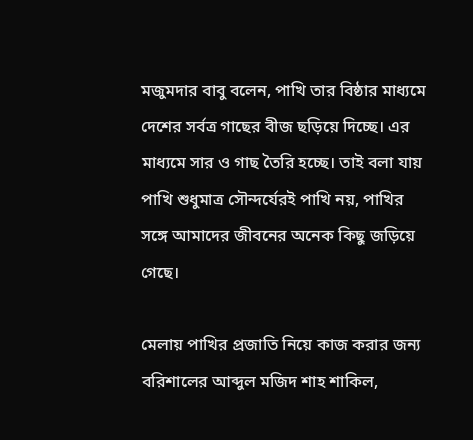মজুমদার বাবু বলেন, পাখি তার বিষ্ঠার মাধ্যমে দেশের সর্বত্র গাছের বীজ ছড়িয়ে দিচ্ছে। এর মাধ্যমে সার ও গাছ তৈরি হচ্ছে। তাই বলা যায় পাখি শুধুমাত্র সৌন্দর্যেরই পাখি নয়, পাখির সঙ্গে আমাদের জীবনের অনেক কিছু জড়িয়ে গেছে।

মেলায় পাখির প্রজাতি নিয়ে কাজ করার জন্য বরিশালের আব্দুল মজিদ শাহ শাকিল,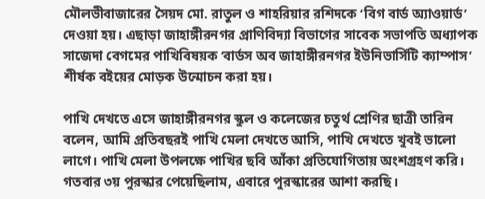মৌলভীবাজারের সৈয়দ মো. রাতুল ও শাহরিয়ার রশিদকে ‘বিগ বার্ড অ্যাওয়ার্ড’ দেওয়া হয়। এছাড়া জাহাঙ্গীরনগর প্রাণিবিদ্যা বিভাগের সাবেক সভাপতি অধ্যাপক সাজেদা বেগমের পাখিবিষয়ক ‘বার্ডস অব জাহাঙ্গীরনগর ইউনিভার্সিটি ক্যাম্পাস’ শীর্ষক বইয়ের মোড়ক উন্মোচন করা হয়।

পাখি দেখতে এসে জাহাঙ্গীরনগর স্কুল ও কলেজের চতুর্থ শ্রেণির ছাত্রী তারিন বলেন, আমি প্রতিবছরই পাখি মেলা দেখতে আসি, পাখি দেখতে খুবই ভালো লাগে। পাখি মেলা উপলক্ষে পাখির ছবি আঁকা প্রতিযোগিতায় অংশগ্রহণ করি। গতবার ৩য় পুরস্কার পেয়েছিলাম, এবারে পুরস্কারের আশা করছি।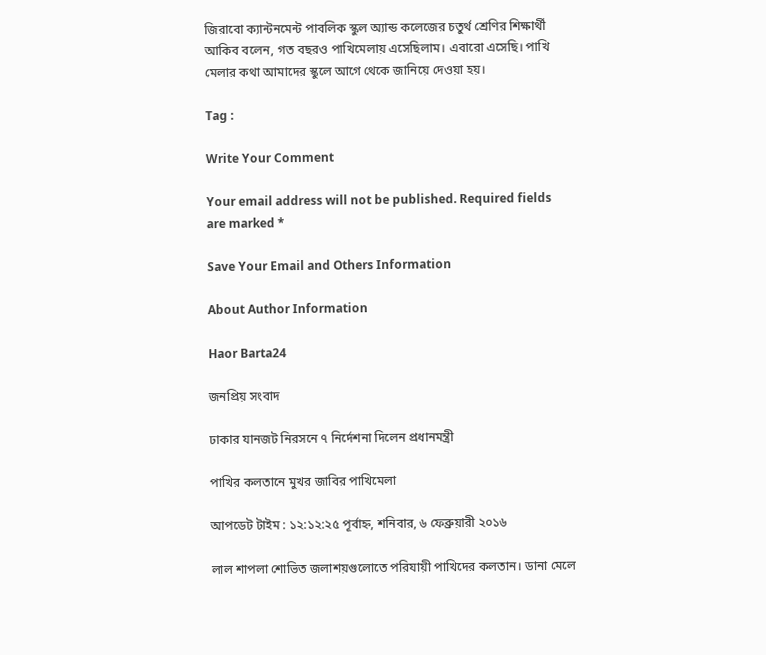জিরাবো ক্যান্টনমেন্ট পাবলিক স্কুল অ্যান্ড কলেজের চতুর্থ শ্রেণির শিক্ষার্থী আকিব বলেন, গত বছরও পাখিমেলায় এসেছিলাম। এবারো এসেছি। পাখি মেলার কথা আমাদের স্কুলে আগে থেকে জানিয়ে দেওয়া হয়।

Tag :

Write Your Comment

Your email address will not be published. Required fields are marked *

Save Your Email and Others Information

About Author Information

Haor Barta24

জনপ্রিয় সংবাদ

ঢাকার যানজট নিরসনে ৭ নির্দেশনা দিলেন প্রধানমন্ত্রী

পাখির কলতানে মুখর জাবির পাখিমেল‍া

আপডেট টাইম : ১২:১২:২৫ পূর্বাহ্ন, শনিবার, ৬ ফেব্রুয়ারী ২০১৬

লাল শাপলা শোভিত জলাশয়গুলোতে পরিযায়ী পাখিদের কলতান। ডানা মেলে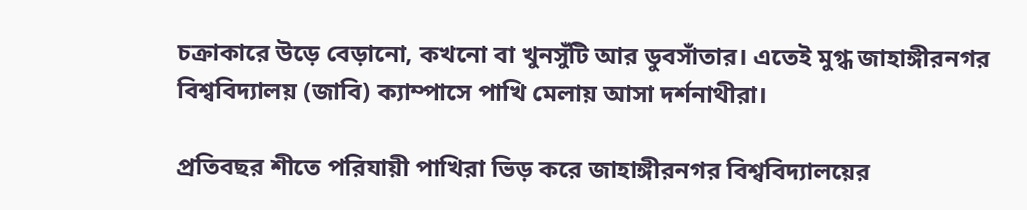চক্রাকারে উড়ে বেড়ানো, কখনো বা খুনসুঁটি আর ডুবসাঁতার। এতেই মুগ্ধ জাহাঙ্গীরনগর বিশ্ববিদ্যালয় (জাবি) ক্যাম্পাসে পাখি মেলায় আসা দর্শনাথীরা।

প্রতিবছর শীতে পরিযায়ী পাখিরা ভিড় করে জাহাঙ্গীরনগর বিশ্ববিদ্যালয়ের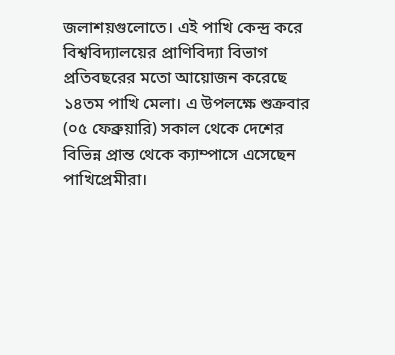জলাশয়গুলোতে। এই পাখি কেন্দ্র করে বিশ্ববিদ্যালয়ের প্রাণিবিদ্যা বিভাগ প্রতিবছরের মতো আয়োজন করেছে ১৪তম পাখি মেলা। এ উপলক্ষে শুক্রবার (০৫ ফেব্রুয়ারি) সকাল থেকে দেশের বিভিন্ন প্রান্ত থেকে ক্যাম্পাসে এসেছেন পাখিপ্রেমীরা।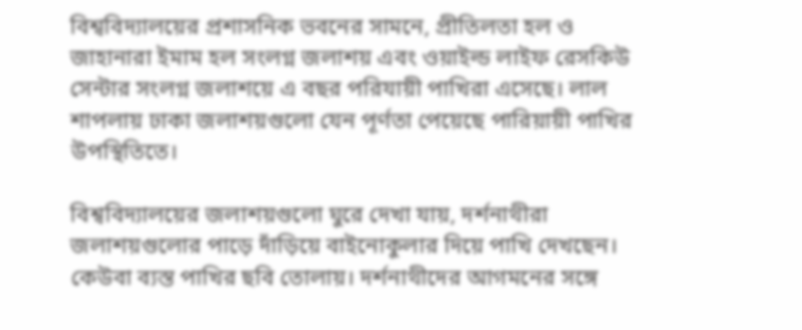বিশ্ববিদ্যালয়ের প্রশাসনিক ভবনের সামনে, প্রীতিলতা হল ও জাহানারা ইমাম হল সংলগ্ন জলাশয় এবং ওয়াইল্ড লাইফ রেসকিউ সেন্টার সংলগ্ন জলাশয়ে এ বছর পরিযায়ী পাখিরা এসেছে। লাল শাপলায় ঢাকা জলাশয়গুলো যেন পূর্ণতা পেয়েছে পারিয়ায়ী পাখির উপস্থিতিতে।

বিশ্ববিদ্যালয়ের জলাশয়গুলো ঘুরে দেখা যায়, দর্শনাথীরা জলাশয়গুলোর পাড়ে দাঁড়িয়ে বাইনোকুলার দিয়ে পাখি দেখছেন। কেউবা ব্যস্ত পাখির ছবি তোলায়। দর্শনাথীদের আগমনের সঙ্গে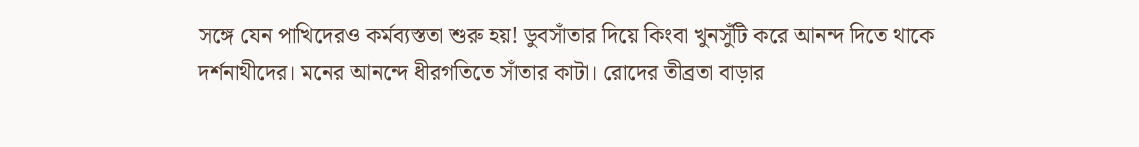সঙ্গে যেন পাখিদেরও কর্মব্যস্ততা শুরু হয়! ডুবসাঁতার দিয়ে কিংবা খুনসুঁটি করে আনন্দ দিতে থাকে দর্শনাথীদের। মনের আনন্দে ধীরগতিতে সাঁতার কাটা। রোদের তীব্রতা বাড়ার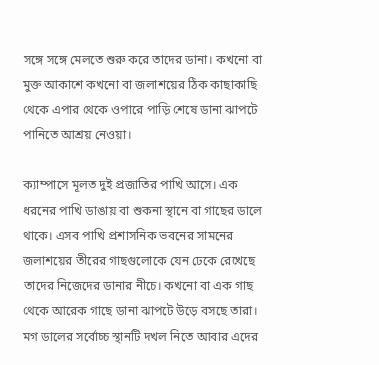সঙ্গে সঙ্গে মেলতে শুরু করে তাদের ডানা। কখনো বা মুক্ত আকাশে কখনো বা জলাশয়ের ঠিক কাছাকাছি থেকে এপার থেকে ওপারে পাড়ি শেষে ডানা ঝাপটে পানিতে আশ্রয় নেওয়া।

ক্যাম্পাসে মূলত দুই প্রজাতির পাখি আসে। এক ধরনের পাখি ডাঙায় বা শুকনা স্থানে বা গাছের ডালে থাকে। এসব পাখি প্রশাসনিক ভবনের সামনের জলাশয়ের তীরের গাছগুলোকে যেন ঢেকে রেখেছে তাদের নিজেদের ডানার নীচে। কখনো বা এক গাছ থেকে আরেক গাছে ডানা ঝাপটে উড়ে বসছে তারা। মগ ডালের সর্বোচ্চ স্থানটি দখল নিতে আবার এদের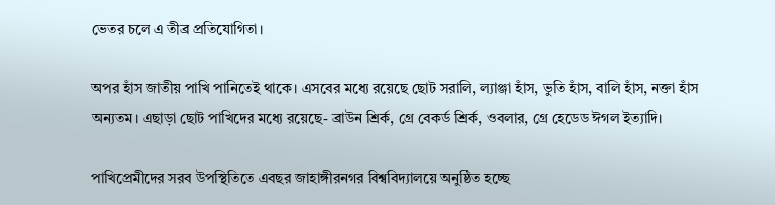ভেতর চলে এ তীব্র প্রতিযোগিতা।

অপর হাঁস জাতীয় পাখি পানিতেই থাকে। এসবের মধ্যে রয়েছে ছোট সরালি, ল্যাঞ্জা হাঁস, ভুতি হাঁস, বালি হাঁস, নক্তা হাঁস অন্যতম। এছাড়া ছোট পাখিদের মধ্যে রয়েছে- ব্রাউন শ্রির্ক, গ্রে বেকর্ড শ্রির্ক, ওবলার, গ্রে হেডেড ঈগল ইত্যাদি।

পাখিপ্রেমীদের সরব উপস্থিতিতে এবছর জাহাঙ্গীরনগর বিশ্ববিদ্যালয়ে অনুষ্ঠিত হচ্ছে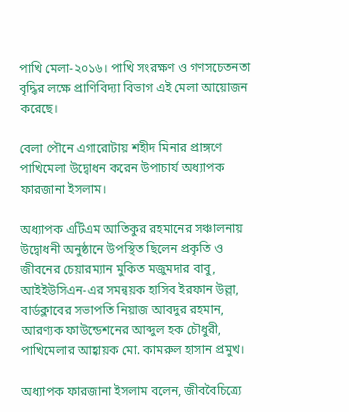পাখি মেলা-২০১৬। পাখি সংরক্ষণ ও গণসচেতনতা বৃদ্ধির লক্ষে প্রাণিবিদ্যা বিভাগ এই মেলা আয়োজন করেছে।

বেলা পৌনে এগারোটায় শহীদ মিনার প্রাঙ্গণে পাখিমেলা উদ্বোধন করেন উপাচার্য অধ্যাপক ফারজানা ইসলাম।

অধ্যাপক এটিএম আতিকুর রহমানের সঞ্চালনায় উদ্বোধনী অনুষ্ঠানে উপস্থিত ছিলেন প্রকৃতি ও জীবনের চেয়ারম্যান মুকিত মজুমদার বাবু, আইইউসিএন-এর সমন্বয়ক হাসিব ইরফান উল্লা, বার্ডক্লাবের সভাপতি নিয়াজ আবদুর রহমান, আরণ্যক ফাউন্ডেশনের আব্দুল হক চৌধুরী, পাখিমেলার আহ্বায়ক মো. কামরুল হাসান প্রমুখ।

অধ্যাপক ফারজানা ইসলাম বলেন, জীববৈচিত্র্যে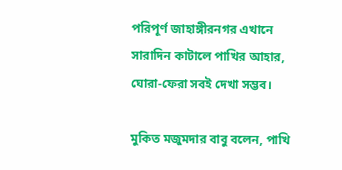পরিপূর্ণ জাহাঙ্গীরনগর এখানে সারাদিন কাটালে পাখির আহার, ঘোরা-ফেরা সবই দেখা সম্ভব।

মুকিত মজুমদার বাবু বলেন, পাখি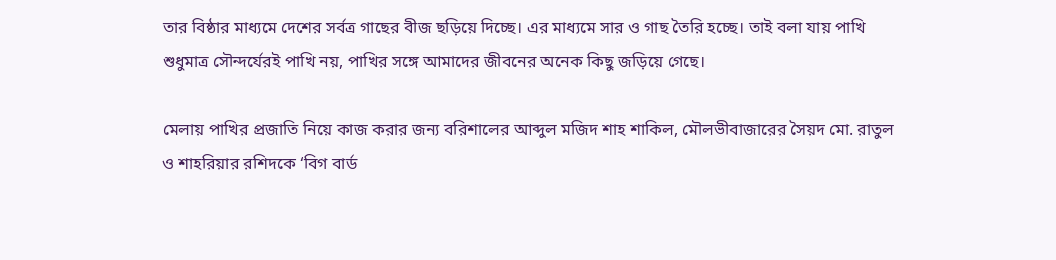তার বিষ্ঠার মাধ্যমে দেশের সর্বত্র গাছের বীজ ছড়িয়ে দিচ্ছে। এর মাধ্যমে সার ও গাছ তৈরি হচ্ছে। তাই বলা যায় পাখি শুধুমাত্র সৌন্দর্যেরই পাখি নয়, পাখির সঙ্গে আমাদের জীবনের অনেক কিছু জড়িয়ে গেছে।

মেলায় পাখির প্রজাতি নিয়ে কাজ করার জন্য বরিশালের আব্দুল মজিদ শাহ শাকিল, মৌলভীবাজারের সৈয়দ মো. রাতুল ও শাহরিয়ার রশিদকে ‘বিগ বার্ড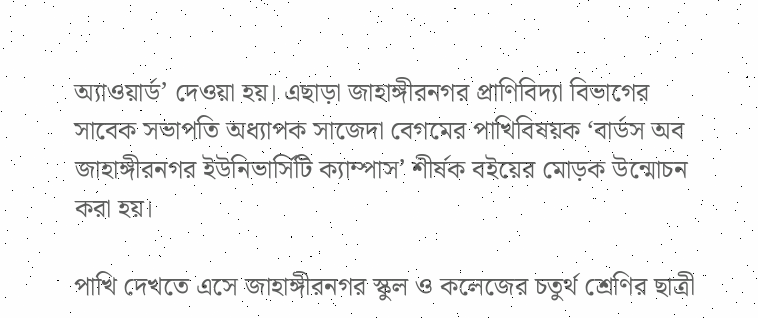অ্যাওয়ার্ড’ দেওয়া হয়। এছাড়া জাহাঙ্গীরনগর প্রাণিবিদ্যা বিভাগের সাবেক সভাপতি অধ্যাপক সাজেদা বেগমের পাখিবিষয়ক ‘বার্ডস অব জাহাঙ্গীরনগর ইউনিভার্সিটি ক্যাম্পাস’ শীর্ষক বইয়ের মোড়ক উন্মোচন করা হয়।

পাখি দেখতে এসে জাহাঙ্গীরনগর স্কুল ও কলেজের চতুর্থ শ্রেণির ছাত্রী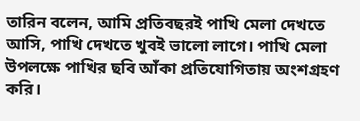তারিন বলেন, আমি প্রতিবছরই পাখি মেলা দেখতে আসি, পাখি দেখতে খুবই ভালো লাগে। পাখি মেলা উপলক্ষে পাখির ছবি আঁকা প্রতিযোগিতায় অংশগ্রহণ করি।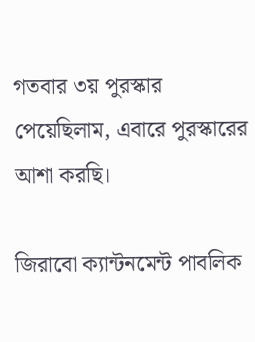গতবার ৩য় পুরস্কার পেয়েছিলাম, এবারে পুরস্কারের আশা করছি।

জিরাবো ক্যান্টনমেন্ট পাবলিক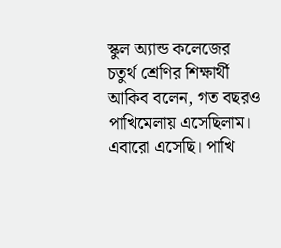স্কুল অ্যান্ড কলেজের চতুর্থ শ্রেণির শিক্ষার্থী আকিব বলেন, গত বছরও পাখিমেলায় এসেছিলাম। এবারো এসেছি। পাখি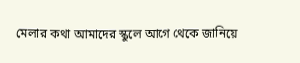মেলার কথা আমাদের স্কুলে আগে থেকে জানিয়ে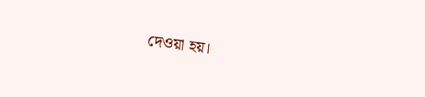দেওয়া হয়।